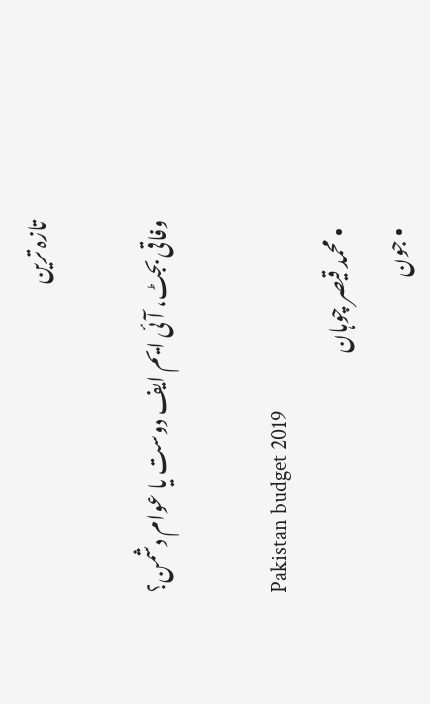تازہ ترین

وفاقی بجٹ، آئی ایم ایف دوست یا عوام دشمن؟

Pakistan budget 2019
  • محمد قیصر چوہان
  • جون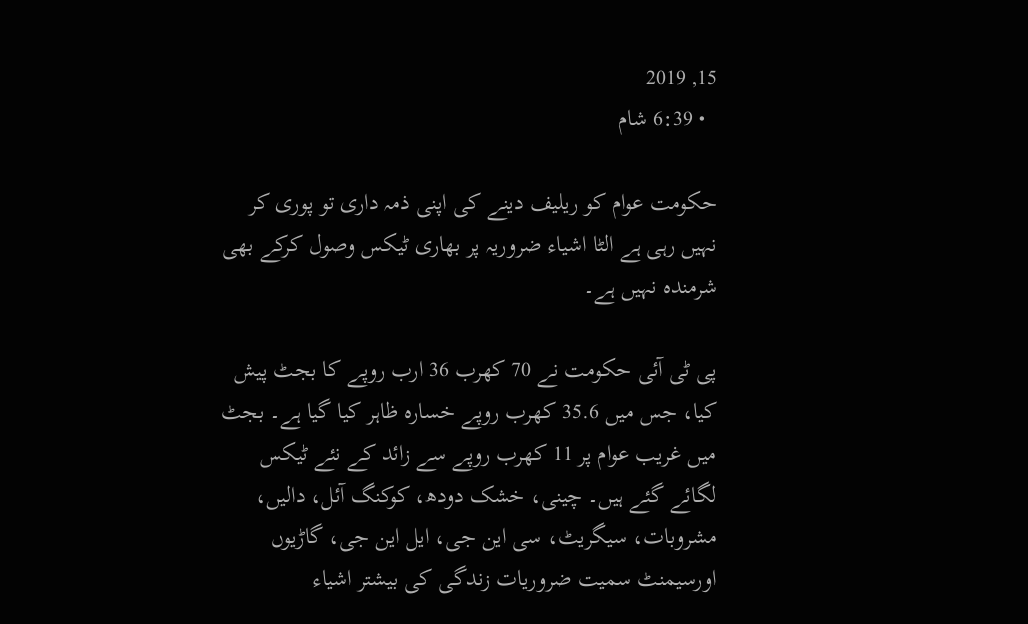15, 2019
  • 6:39 شام

حکومت عوام کو ریلیف دینے کی اپنی ذمہ داری تو پوری کر نہیں رہی ہے الٹا اشیاء ضروریہ پر بھاری ٹیکس وصول کرکے بھی شرمندہ نہیں ہے۔

پی ٹی آئی حکومت نے 70 کھرب 36 ارب روپے کا بجٹ پیش کیا، جس میں 35.6 کھرب روپے خسارہ ظاہر کیا گیا ہے۔ بجٹ میں غریب عوام پر 11 کھرب روپے سے زائد کے نئے ٹیکس لگائے گئے ہیں۔ چینی، خشک دودھ، کوکنگ آئل، دالیں، مشروبات، سیگریٹ، سی این جی، ایل این جی، گاڑیوں اورسیمنٹ سمیت ضروریات زندگی کی بیشتر اشیاء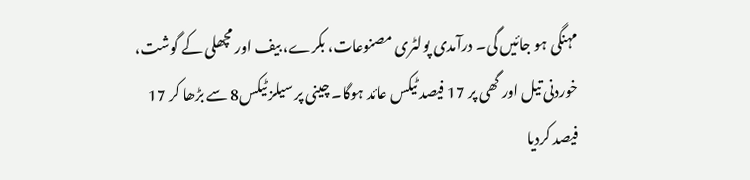مہنگی ہو جائیں گی۔ درآمدی پولٹری مصنوعات، بکرے، بیف اور مچھلی کے گوشت، خوردنی تیل اور گھی پر 17 فیصد ٹیکس عائد ہوگا۔ چینی پر سیلز ٹیکس8 سے بڑھا کر 17 فیصد کردیا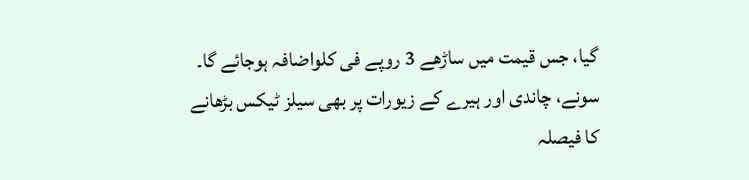گیا، جس قیمت میں ساڑھے 3 روپے فی کلواضافہ ہوجائے گا۔ سونے، چاندی اور ہیرے کے زیورات پر بھی سیلز ٹیکس بڑھانے کا فیصلہ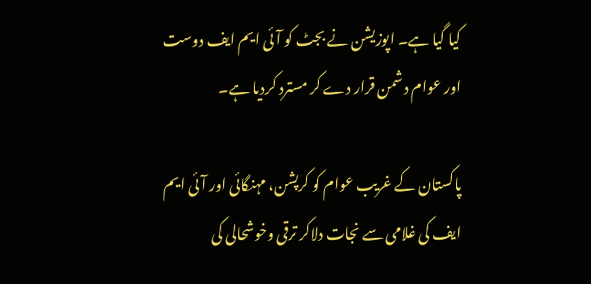کیا گیا ہے۔ اپوزیشن نے بجٹ کو آئی ایم ایف دوست اور عوام دشمن قرار دے کر مسترد کردیا ہے۔

پاکستان کے غریب عوام کو کرپشن، مہنگائی اور آئی ایم ایف کی غلامی سے نجات دلاکر ترقی وخوشحالی کی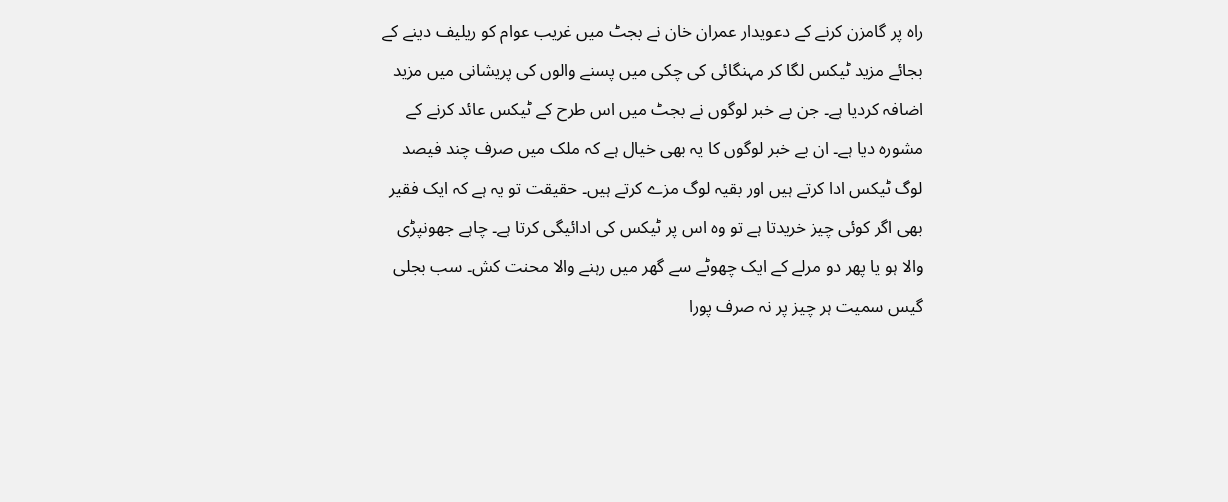راہ پر گامزن کرنے کے دعویدار عمران خان نے بجٹ میں غریب عوام کو ریلیف دینے کے بجائے مزید ٹیکس لگا کر مہنگائی کی چکی میں پسنے والوں کی پریشانی میں مزید اضافہ کردیا ہے۔ جن بے خبر لوگوں نے بجٹ میں اس طرح کے ٹیکس عائد کرنے کے مشورہ دیا ہے۔ ان بے خبر لوگوں کا یہ بھی خیال ہے کہ ملک میں صرف چند فیصد لوگ ٹیکس ادا کرتے ہیں اور بقیہ لوگ مزے کرتے ہیں۔ حقیقت تو یہ ہے کہ ایک فقیر بھی اگر کوئی چیز خریدتا ہے تو وہ اس پر ٹیکس کی ادائیگی کرتا ہے۔ چاہے جھونپڑی والا ہو یا پھر دو مرلے کے ایک چھوٹے سے گھر میں رہنے والا محنت کش۔ سب بجلی گیس سمیت ہر چیز پر نہ صرف پورا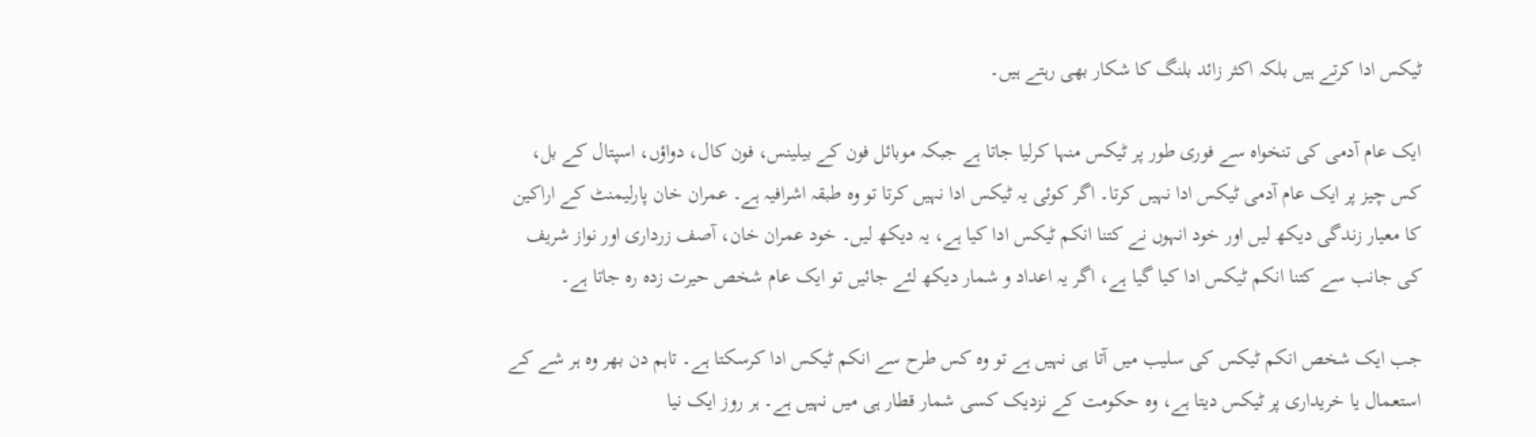ٹیکس ادا کرتے ہیں بلکہ اکثر زائد بلنگ کا شکار بھی رہتے ہیں۔

ایک عام آدمی کی تنخواہ سے فوری طور پر ٹیکس منہا کرلیا جاتا ہے جبکہ موبائل فون کے بیلینس، فون کال، دواؤں، اسپتال کے بل، کس چیز پر ایک عام آدمی ٹیکس ادا نہیں کرتا۔ اگر کوئی یہ ٹیکس ادا نہیں کرتا تو وہ طبقہ اشرافیہ ہے۔ عمران خان پارلیمنٹ کے اراکین کا معیار زندگی دیکھ لیں اور خود انہوں نے کتنا انکم ٹیکس ادا کیا ہے، یہ دیکھ لیں۔ خود عمران خان، آصف زرداری اور نواز شریف کی جانب سے کتنا انکم ٹیکس ادا کیا گیا ہے، اگر یہ اعداد و شمار دیکھ لئے جائیں تو ایک عام شخص حیرت زدہ رہ جاتا ہے۔

جب ایک شخص انکم ٹیکس کی سلیب میں آتا ہی نہیں ہے تو وہ کس طرح سے انکم ٹیکس ادا کرسکتا ہے۔ تاہم دن بھر وہ ہر شے کے استعمال یا خریداری پر ٹیکس دیتا ہے، وہ حکومت کے نزدیک کسی شمار قطار ہی میں نہیں ہے۔ ہر روز ایک نیا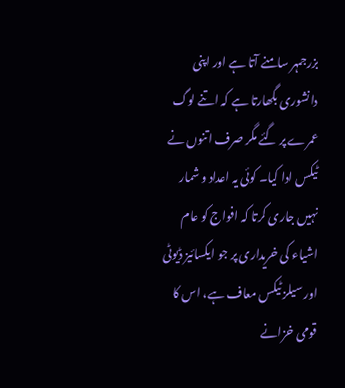بزرجمہر سامنے آتا ہے اور اپنی دانشوری بگھارتا ہے کہ اتنے لوگ عمرے پر گئے مگر صرف اتنوں نے ٹیکس ادا کیا۔ کوئی یہ اعداد و شمار نہیں جاری کرتا کہ افواج کو عام اشیاء کی خریداری پر جو ایکسائیز ڈیوٹی اور سیلز ٹیکس معاف ہے، اس کا قومی خزانے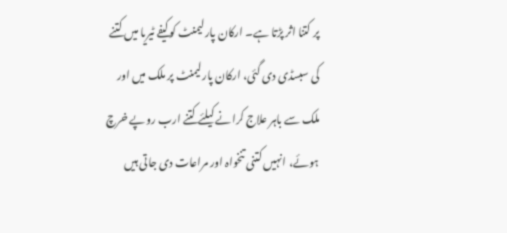پر کتنا اثر پڑتا ہے۔ ارکان پارلیمنٹ کو کیفے ٹیریا میں کتنے کی سبسڈی دی گئی، ارکان پارلیمنٹ پر ملک میں اور ملک سے باہر علاج کرانے کیلئے کتنے ارب روپے خرچ ہوئے، انہیں کتنی تنخواہ اور مراعات دی جاتی ہیں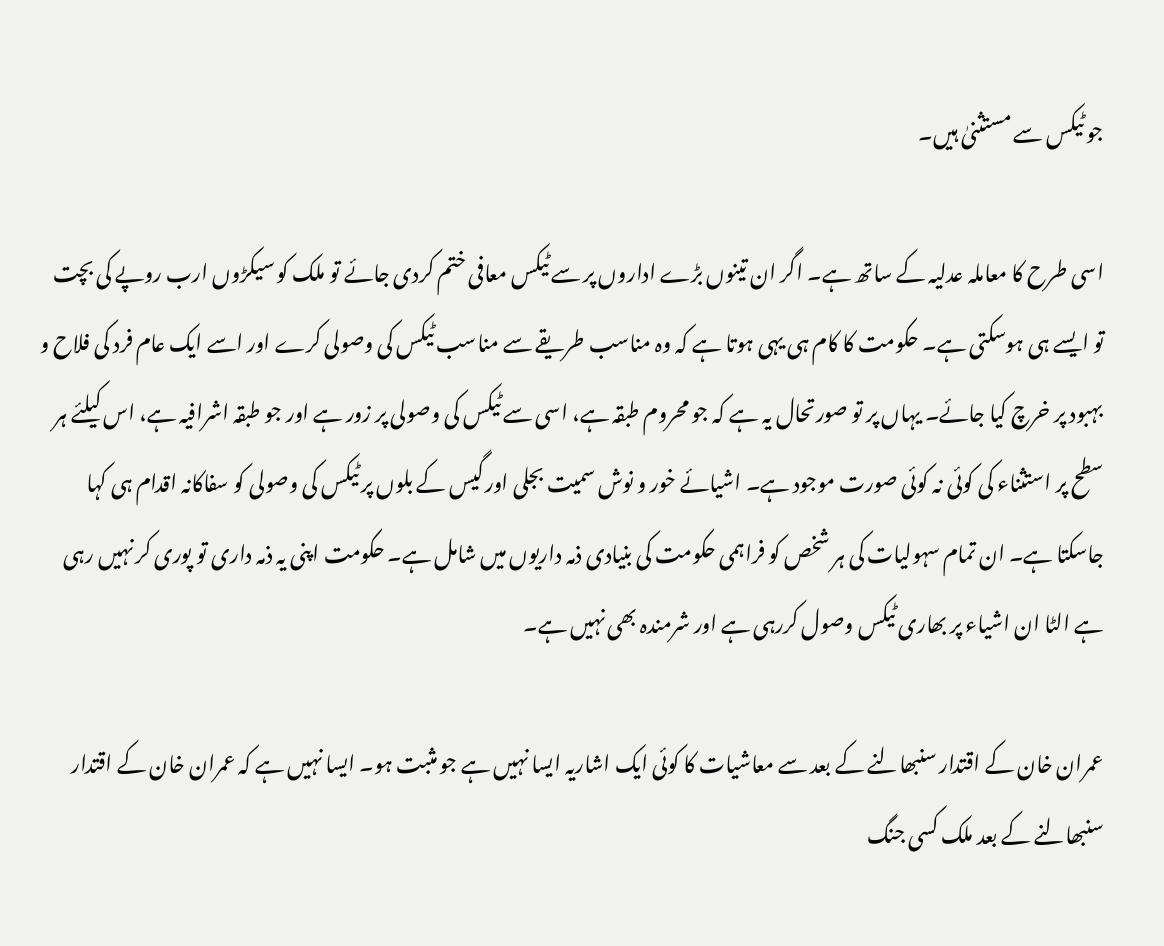جو ٹیکس سے مستثنیٰ ہیں۔

اسی طرح کا معاملہ عدلیہ کے ساتھ ہے۔ اگر ان تینوں بڑے اداروں پر سے ٹیکس معافی ختم کردی جائے تو ملک کو سیکڑوں ارب روپے کی بچت تو ایسے ہی ہوسکتی ہے۔ حکومت کا کام ہی یہی ہوتا ہے کہ وہ مناسب طریقے سے مناسب ٹیکس کی وصولی کرے اور اسے ایک عام فرد کی فلاح و بہبود پر خرچ کیا جائے۔ یہاں پر تو صورتحال یہ ہے کہ جو محروم طبقہ ہے، اسی سے ٹیکس کی وصولی پر زور ہے اور جو طبقہ اشرافیہ ہے، اس کیلئے ہر سطح پر استثناء کی کوئی نہ کوئی صورت موجود ہے۔ اشیائے خور و نوش سمیت بجلی اور گیس کے بلوں پر ٹیکس کی وصولی کو سفاکانہ اقدام ہی کہا جاسکتا ہے۔ ان تمام سہولیات کی ہر شخص کو فراہمی حکومت کی بنیادی ذمہ داریوں میں شامل ہے۔ حکومت اپنی یہ ذمہ داری تو پوری کر نہیں رہی ہے الٹا ان اشیاء پر بھاری ٹیکس وصول کررہی ہے اور شرمندہ بھی نہیں ہے۔

عمران خان کے اقتدار سنبھالنے کے بعد سے معاشیات کا کوئی ایک اشاریہ ایسا نہیں ہے جو مثبت ہو۔ ایسا نہیں ہے کہ عمران خان کے اقتدار سنبھالنے کے بعد ملک کسی جنگ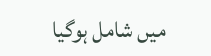میں شامل ہوگیا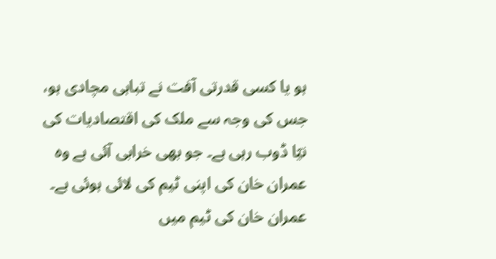ہو یا کسی قدرتی آفت نے تباہی مچادی ہو، جس کی وجہ سے ملک کی اقتصادیات کی نیّا ڈوب رہی ہے۔ جو بھی خرابی آئی ہے وہ عمران خان کی اپنی ٹیم کی لائی ہوئی ہے۔ عمران خان کی ٹیم میں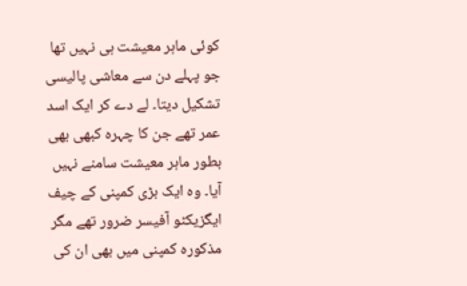کوئی ماہر معیشت ہی نہیں تھا جو پہلے دن سے معاشی پالیسی تشکیل دیتا۔ لے دے کر ایک اسد عمر تھے جن کا چہرہ کبھی بھی بطور ماہر معیشت سامنے نہیں آیا۔ وہ ایک بڑی کمپنی کے چیف ایگزیکٹو آفیسر ضرور تھے مگر مذکورہ کمپنی میں بھی ان کی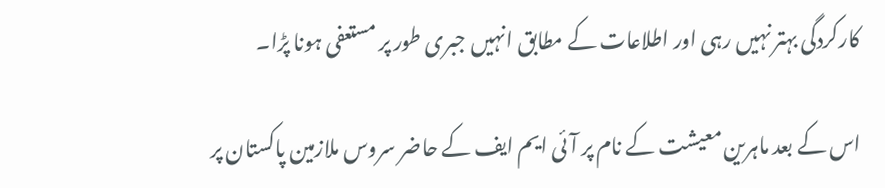کارکردگی بہتر نہیں رہی اور اطلاعات کے مطابق انہیں جبری طور پر مستعفی ہونا پڑا۔

اس کے بعد ماہرین معیشت کے نام پر آئی ایم ایف کے حاضر سروس ملازمین پاکستان پر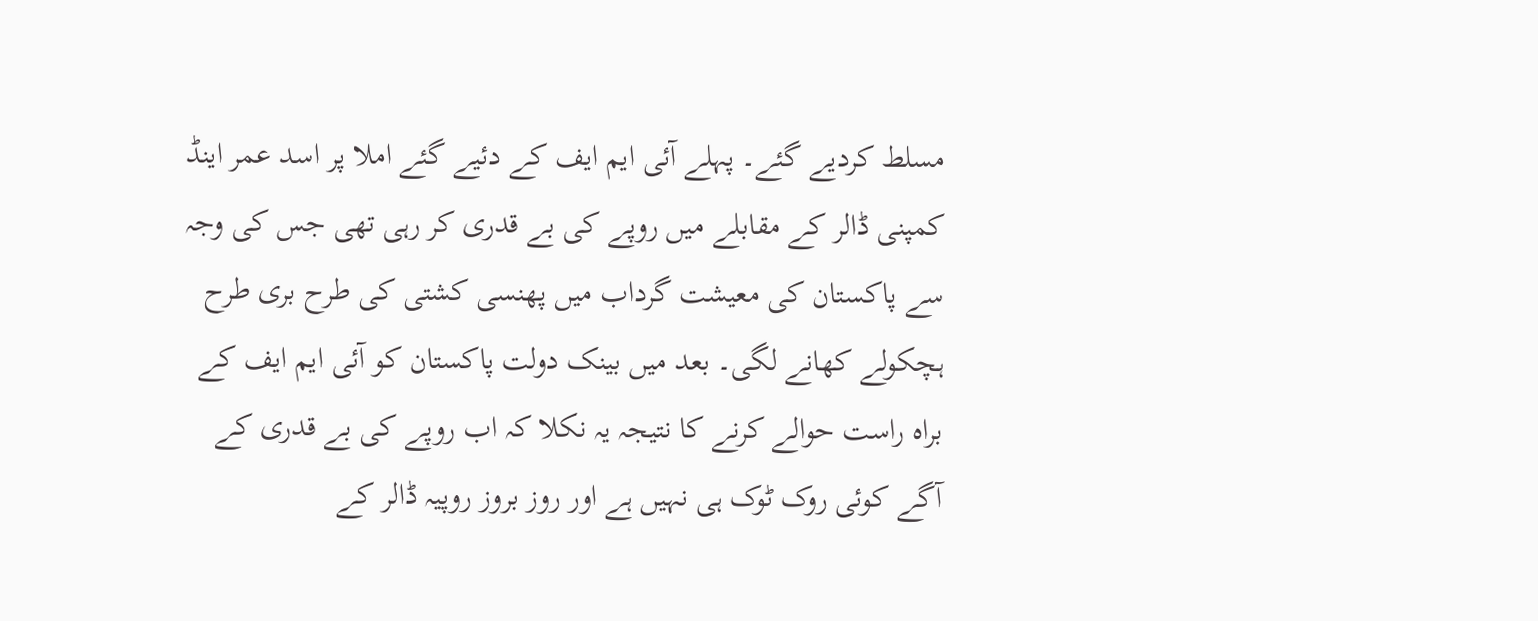مسلط کردیے گئے۔ پہلے آئی ایم ایف کے دئیے گئے املا پر اسد عمر اینڈ کمپنی ڈالر کے مقابلے میں روپے کی بے قدری کر رہی تھی جس کی وجہ سے پاکستان کی معیشت گرداب میں پھنسی کشتی کی طرح بری طرح ہچکولے کھانے لگی۔ بعد میں بینک دولت پاکستان کو آئی ایم ایف کے براہ راست حوالے کرنے کا نتیجہ یہ نکلا کہ اب روپے کی بے قدری کے آگے کوئی روک ٹوک ہی نہیں ہے اور روز بروز روپیہ ڈالر کے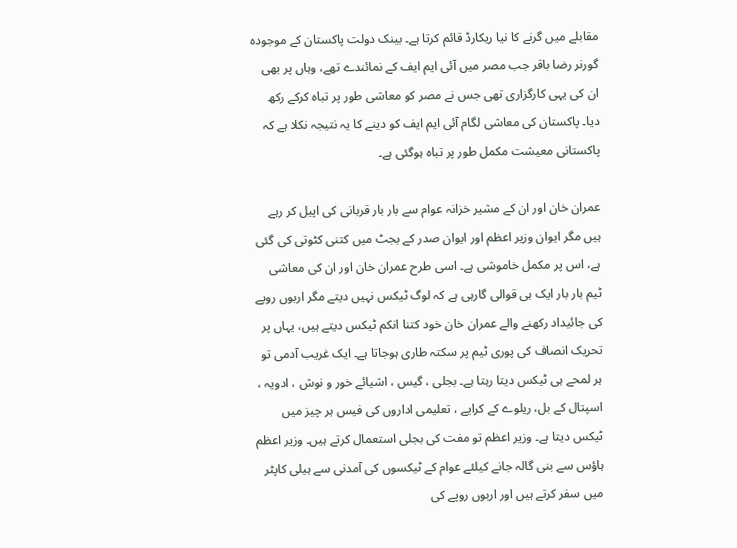مقابلے میں گرنے کا نیا ریکارڈ قائم کرتا ہے۔ بینک دولت پاکستان کے موجودہ گورنر رضا باقر جب مصر میں آئی ایم ایف کے نمائندے تھے، وہاں پر بھی ان کی یہی کارگزاری تھی جس نے مصر کو معاشی طور پر تباہ کرکے رکھ دیا۔ پاکستان کی معاشی لگام آئی ایم ایف کو دینے کا یہ نتیجہ نکلا ہے کہ پاکستانی معیشت مکمل طور پر تباہ ہوگئی ہے۔

عمران خان اور ان کے مشیر خزانہ عوام سے بار بار قربانی کی اپیل کر رہے ہیں مگر ایوان وزیر اعظم اور ایوان صدر کے بجٹ میں کتنی کٹوتی کی گئی ہے، اس پر مکمل خاموشی ہے۔ اسی طرح عمران خان اور ان کی معاشی ٹیم بار بار ایک ہی قوالی گارہی ہے کہ لوگ ٹیکس نہیں دیتے مگر اربوں روپے کی جائیداد رکھنے والے عمران خان خود کتنا انکم ٹیکس دیتے ہیں، یہاں پر تحریک انصاف کی پوری ٹیم پر سکتہ طاری ہوجاتا ہے۔ ایک غریب آدمی تو ہر لمحے ہی ٹیکس دیتا رہتا ہے۔ بجلی ، گیس ، اشیائے خور و نوش ، ادویہ ، اسپتال کے بل، ریلوے کے کرایے ، تعلیمی اداروں کی فیس ہر چیز میں ٹیکس دیتا ہے۔ وزیر اعظم تو مفت کی بجلی استعمال کرتے ہیں۔ وزیر اعظم ہاؤس سے بنی گالہ جانے کیلئے عوام کے ٹیکسوں کی آمدنی سے ہیلی کاپٹر میں سفر کرتے ہیں اور اربوں روپے کی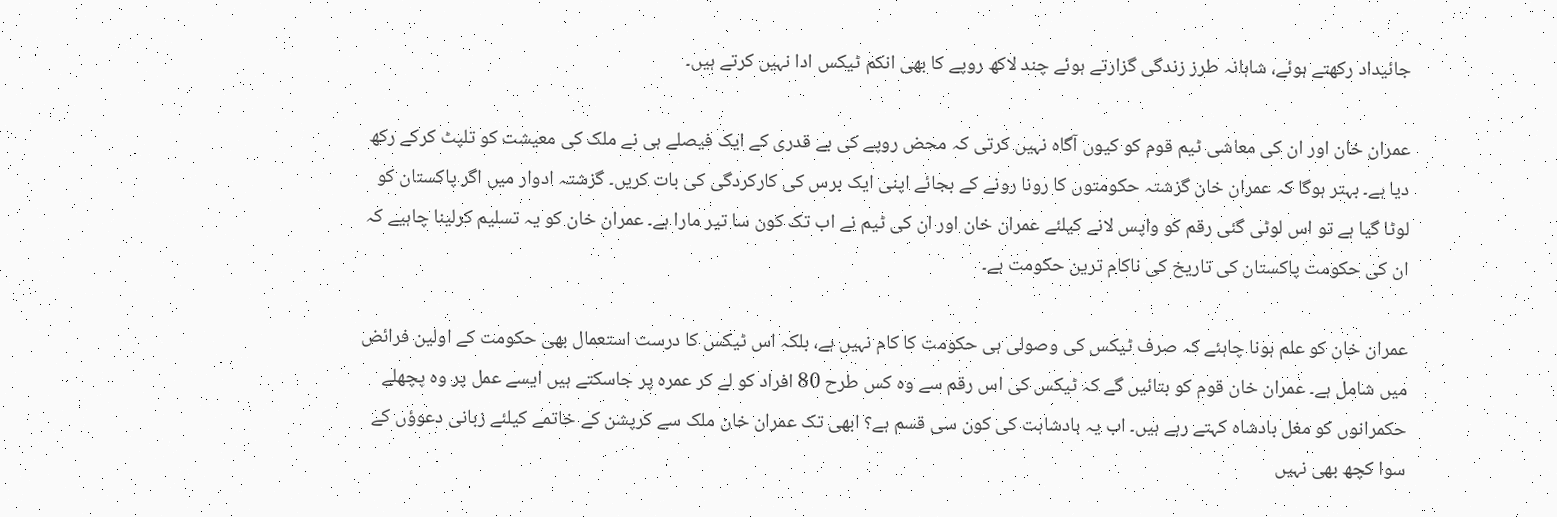جائیداد رکھتے ہوئے، شاہانہ طرز زندگی گزارتے ہوئے چند لاکھ روپے کا بھی انکم ٹیکس ادا نہیں کرتے ہیں۔

عمران خان اور ان کی معاشی ٹیم قوم کو کیوں آگاہ نہیں کرتی کہ محض روپے کی بے قدری کے ایک فیصلے ہی نے ملک کی معیشت کو تلپٹ کرکے رکھ دیا ہے۔ بہتر ہوگا کہ عمران خان گزشتہ حکومتوں کا رونا رونے کے بجائے اپنی ایک برس کی کارکردگی کی بات کریں۔ گزشتہ ادوار میں اگر پاکستان کو لوٹا گیا ہے تو اس لوٹی گئی رقم کو واپس لانے کیلئے عمران خان اور ان کی ٹیم نے اب تک کون سا تیر مارا ہے۔ عمران خان کو یہ تسلیم کرلینا چاہیے کہ ان کی حکومت پاکستان کی تاریخ کی ناکام ترین حکومت ہے۔

عمران خان کو علم ہونا چاہئے کہ صرف ٹیکس کی وصولی ہی حکومت کا کام نہیں ہے، بلکہ اس ٹیکس کا درست استعمال بھی حکومت کے اولین فرائض میں شامل ہے۔ عمران خان قوم کو بتائیں گے کہ ٹیکس کی اس رقم سے وہ کس طرح 80 افراد کو لے کر عمرہ پر جاسکتے ہیں ایسے عمل پر وہ پچھلے حکمرانوں کو مغل بادشاہ کہتے رہے ہیں۔ اب یہ بادشاہت کی کون سی قسم ہے؟ ابھی تک عمران خان ملک سے کرپشن کے خاتمے کیلئے زبانی دعوؤں کے سوا کچھ بھی نہیں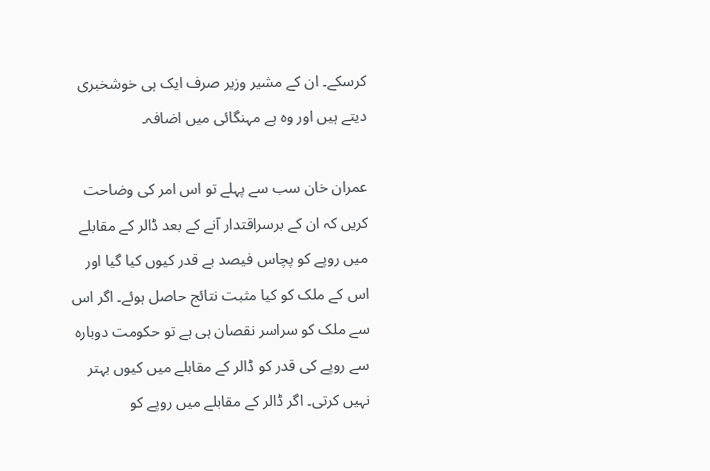کرسکے۔ ان کے مشیر وزیر صرف ایک ہی خوشخبری دیتے ہیں اور وہ ہے مہنگائی میں اضافہ۔

عمران خان سب سے پہلے تو اس امر کی وضاحت کریں کہ ان کے برسراقتدار آنے کے بعد ڈالر کے مقابلے میں روپے کو پچاس فیصد بے قدر کیوں کیا گیا اور اس کے ملک کو کیا مثبت نتائج حاصل ہوئے۔ اگر اس سے ملک کو سراسر نقصان ہی ہے تو حکومت دوبارہ سے روپے کی قدر کو ڈالر کے مقابلے میں کیوں بہتر نہیں کرتی۔ اگر ڈالر کے مقابلے میں روپے کو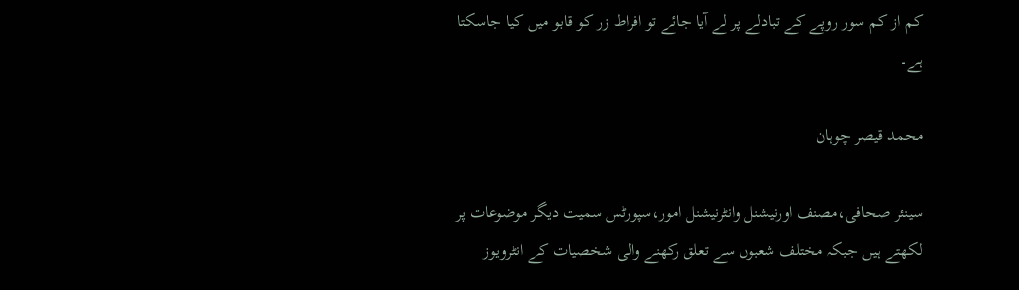کم از کم سور روپے کے تبادلے پر لے آیا جائے تو افراط زر کو قابو میں کیا جاسکتا ہے۔

محمد قیصر چوہان

سینئر صحافی،مصنف اورنیشنل وانٹرنیشنل امور،سپورٹس سمیت دیگر موضوعات پر لکھتے ہیں جبکہ مختلف شعبوں سے تعلق رکھنے والی شخصیات کے انٹرویوز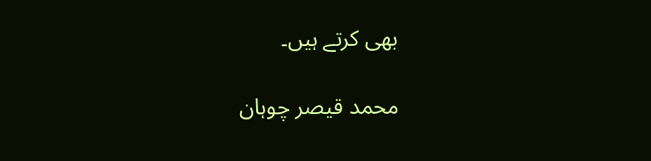بھی کرتے ہیں۔

محمد قیصر چوہان